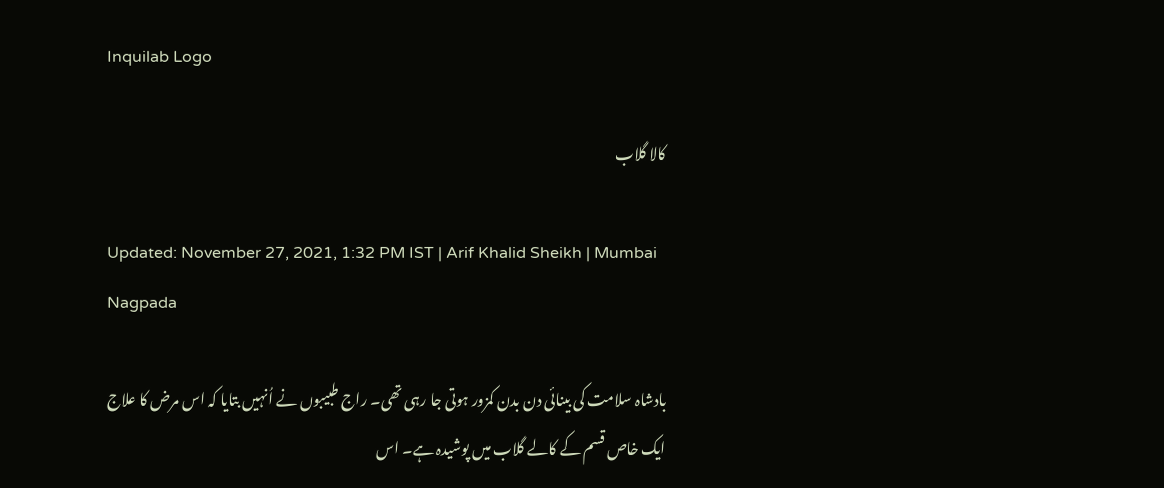Inquilab Logo

کالا گلاب

Updated: November 27, 2021, 1:32 PM IST | Arif Khalid Sheikh | Mumbai Nagpada

بادشاہ سلامت کی بینائی دن بدن کمزور ہوتی جا رہی تھی۔ راج طبیبوں نے اُنہیں بتایا کہ اس مرض کا علاج ایک خاص قسم کے کالے گلاب میں پوشیدہ ہے۔ اس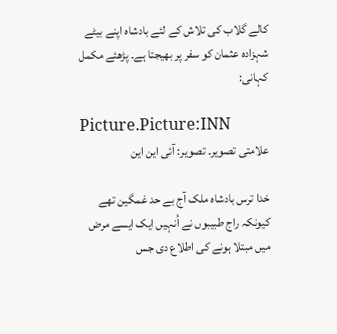کالے گلاب کی تلاش کے لئے بادشاہ اپنے بیٹے شہزادہ عثمان کو سفر پر بھیجتا ہے۔ پڑھئے مکمل کہانی:

Picture.Picture:INN
علامتی تصویر۔ تصویر: آئی این این

خدا ترس بادشاہ ملک آج بے حد غمگین تھے کیونکہ راج طبیبوں نے اُنہیں ایک ایسے مرض میں مبتلا ہونے کی اطلاع دی جس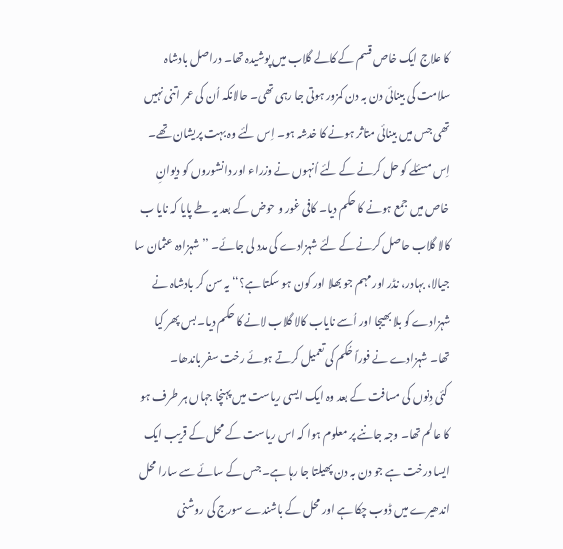کا علاج ایک خاص قسم کے کالے گلاب میں پوشیدہ تھا۔ دراصل بادشاہ سلامت کی بینائی دن بہ دن کمزور ہوتی جا رہی تھی۔ حالانکہ اُن کی عمر اتنی نہیں تھی جس میں بینائی متاثر ہونے کا خدشہ ہو۔ اِس لئے وہ بہت پریشان تھے۔ اِس مسئلے کو حل کرنے کے لئے اُنہوں نے وزراء اور دانشوروں کو دیوانِ خاص میں جمع ہونے کا حکم دیا۔ کافی غور و حوض کے بعد یہ طے پایا کہ نایا ب کالا گلاب حاصل کرنے کے لئے شہزادے کی مدد لی جائے۔ ’’ شہزادہ عثمان سا جیالا، بہادر، نڈر اور مہم جو بھلا اور کون ہو سکتا ہے؟‘‘ یہ سن کر بادشاہ نے شہزادے کو بلا بھیجا اور اُسے نایاب کالا گلاب لانے کا حکم دیا۔ بس پھر کیا تھا۔ شہزادے نے فوراً حُکم کی تعمیل کرتے ہوئے رخت سفر باندھا۔
 کئی دِنوں کی مسافت کے بعد وہ ایک ایسی ریاست میں پہنچا جہاں ہر طرف ہو کا عالم تھا۔ وجہ جاننے پر معلوم ہوا کہ اس ریاست کے محل کے قریب ایک ایسا درخت ہے جو دن بہ دن پھیلتا جا رہا ہے۔ جس کے سائے سے سارا محل اندھیرے میں ڈوب چکا ہے اور محل کے باشندے سورج کی روشنی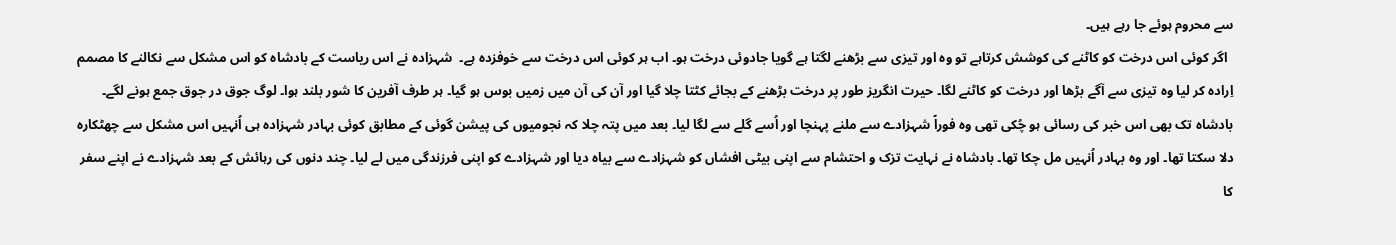سے محروم ہوئے جا رہے ہیں۔
  اگر کوئی اس درخت کو کاٹنے کی کوشش کرتاہے تو وہ اور تیزی سے بڑھنے لگتا ہے گویا جادوئی درخت ہو۔ اب ہر کوئی اس درخت سے خوفزدہ ہے۔  شہزادہ نے اس ریاست کے بادشاہ کو اس مشکل سے نکالنے کا مصمم اِرادہ کر لیا وہ تیزی سے آگے بڑھا اور درخت کو کاٹنے لگا۔ حیرت انگریز طور پر درخت بڑھنے کے بجائے کٹتا چلا گیا اور آن کی آن میں زمیں بوس ہو گیا۔ ہر طرف آفرین کا شور بلند ہوا۔ لوگ جوق در جوق جمع ہونے لگے۔ بادشاہ تک بھی اس خبر کی رسائی ہو چُکی تھی وہ فوراً شہزادے سے ملنے پہنچا اور اُسے گلے سے لگا لیا۔ بعد میں پتہ چلا کہ نجومیوں کی پیشن گوئی کے مطابق کوئی بہادر شہزادہ ہی اُنہیں اس مشکل سے چھٹکارہ دلا سکتا تھا۔ اور وہ بہادر اُنہیں مل چکا تھا۔ بادشاہ نے نہایت تزک و احتشام سے اپنی بیٹی افشاں کو شہزادے سے بیاہ دیا اور شہزادے کو اپنی فرزندگی میں لے لیا۔ چند دنوں کی رہائش کے بعد شہزادے نے اپنے سفر کا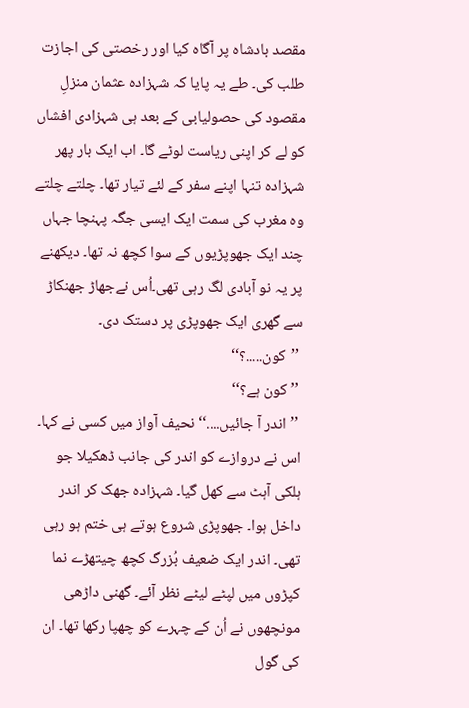مقصد بادشاہ پر آگاہ کیا اور رخصتی کی اجازت طلب کی۔ طے یہ پایا کہ شہزادہ عثمان منزلِ مقصود کی حصولیابی کے بعد ہی شہزادی افشاں کو لے کر اپنی ریاست لوٹے گا۔ اب ایک بار پھر شہزادہ تنہا اپنے سفر کے لئے تیار تھا۔ چلتے چلتے وہ مغرب کی سمت ایک ایسی جگہ پہنچا جہاں چند ایک جھوپڑیوں کے سوا کچھ نہ تھا۔ دیکھنے پر یہ نو آبادی لگ رہی تھی۔اُس نےجھاڑ جھنکاڑ سے گھری ایک جھوپڑی پر دستک دی۔
 ’’کون.....؟‘‘
 ’’ کون ہے؟‘‘
 ’’اندر آ جائیں....‘‘ نحیف آواز میں کسی نے کہا۔ اس نے دروازے کو اندر کی جانب ڈھکیلا جو ہلکی آہٹ سے کھل گیا۔ شہزادہ جھک کر اندر داخل ہوا۔ جھوپڑی شروع ہوتے ہی ختم ہو رہی تھی۔ اندر ایک ضعیف بُزرگ کچھ چیتھڑے نما کپڑوں میں لپٹے لیٹے نظر آئے۔ گھنی داڑھی مونچھوں نے اُن کے چہرے کو چھپا رکھا تھا۔ ان کی گول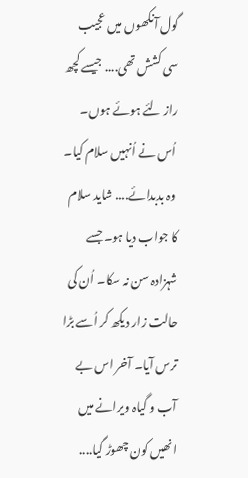گول آنکھوں میں عجیب سی کشش تھی.... جیسے کچھ راز لئے ہوئے ہوں۔
 اُس نے اُنہیں سلام کیا۔
 وہ بدبدائے.... شاید سلام کا جواب دیا ہو۔ جسے شہزادہ سن نہ سکا۔ اُن کی حالت زار دیکھ کر اُسے بڑا ترس آیا۔ آخر اس بے آب و گیاہ ویرانے میں انھیں کون چھوڑ گیا....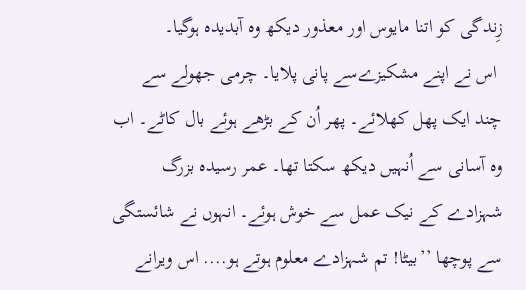زِندگی کو اتنا مایوس اور معذور دیکھ وہ آبدیدہ ہوگیا۔
 اس نے اپنے مشکیزےسے پانی پلایا۔ چرمی جھولے سے چند ایک پھل کھلائے۔ پھر اُن کے بڑھے ہوئے بال کاٹے۔ اب وہ آسانی سے اُنہیں دیکھ سکتا تھا۔ عمر رسیدہ بزرگ شہزادے کے نیک عمل سے خوش ہوئے۔ انہوں نے شائستگی سے پوچھا ’’بیٹا! تم شہزادے معلوم ہوتے ہو.... اس ویرانے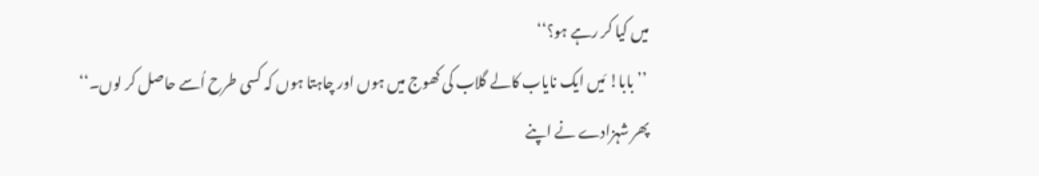میں کیا کر رہے ہو؟‘‘
 ’’بابا! مَیں ایک نایاب کالے گلاب کی کھوج میں ہوں اور چاہتا ہوں کہ کسی طرح اُسے حاصل کر لوں۔‘‘ پھر شہزادے نے اپنے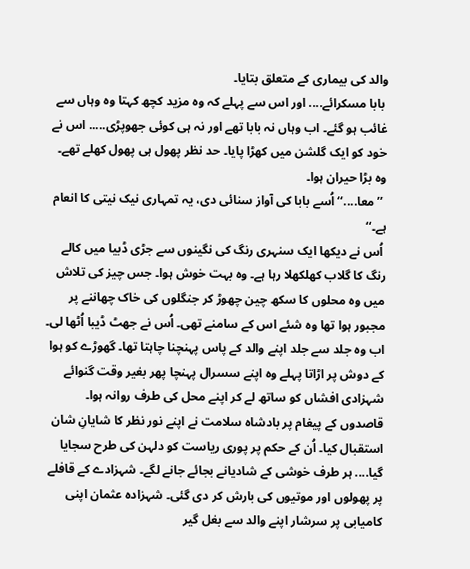والد کی بیماری کے متعلق بتایا۔
 بابا مسکرائے.... اور اس سے پہلے کہ وہ مزید کچھ کہتا وہ وہاں سے غائب ہو گئے۔ اب وہاں نہ بابا تھے اور نہ ہی کوئی جھوپڑی..... اس نے خود کو ایک گلشن میں کھڑا پایا۔ حد نظر پھول ہی پھول کھلے تھے۔ وہ بڑا حیران ہوا۔
 ’’معا....‘‘ اُسے بابا کی آواز سنائی دی، یہ تمہاری نیک نیتی کا انعام ہے۔‘‘
 اُس نے دیکھا ایک سنہری رنگ کی نگینوں سے جڑی ڈبیا میں کالے رنگ کا گلاب کھلکھلا رہا ہے۔ وہ بہت خوش ہوا۔ جس چیز کی تلاش میں وہ محلوں کا سکھ چین چھوڑ کر جنگلوں کی خاک چھاننے پر مجبور ہوا تھا وہ شئے اس کے سامنے تھی۔ اُس نے جھٹ ڈیبا اُٹھا لی۔ اب وہ جلد سے جلد اپنے والد کے پاس پہنچنا چاہتا تھا۔ گھوڑے کو ہوا کے دوش پر اڑاتا پہلے وہ اپنے سسرال پہنچا پھر بغیر وقت گنوائے شہزادی افشاں کو ساتھ لے کر اپنے محل کی طرف روانہ ہوا۔ قاصدوں کے پیغام پر بادشاہ سلامت نے اپنے نور نظر کا شایانِ شان استقبال کیا۔ اُن کے حکم پر پوری ریاست کو دلہن کی طرح سجایا گیا.... ہر طرف خوشی کے شادیانے بجائے جانے لگے۔ شہزادے کے قافلے پر پھولوں اور موتیوں کی بارش کر دی گئی۔ شہزادہ عثمان اپنی کامیابی پر سرشار اپنے والد سے بغل گیر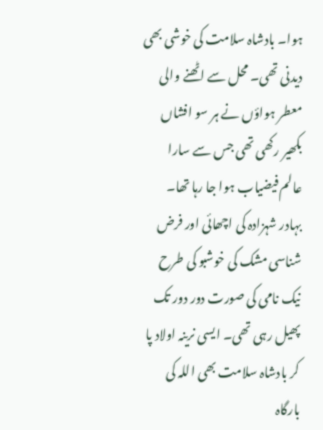ہوا۔ بادشاہ سلامت کی خوشی بھی دیدنی تھی۔ محل سے اٹھنے والی معطر ہواؤں نے ہر سو افشاں بکھیر رکھی تھی جس سے سارا عالم فیضیاب ہوا جا رہا تھا۔ بہادر شہزادہ کی اچھائی اور فرض شناسی مشک کی خوشبو کی طرح نیک نامی کی صورت دور دور تک پھیل رہی تھی۔ ایسی نرینہ اولاد پا کر بادشاہ سلامت بھی اللہ کی بارگاہ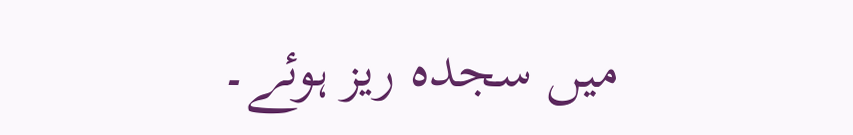میں سجدہ ریز ہوئے۔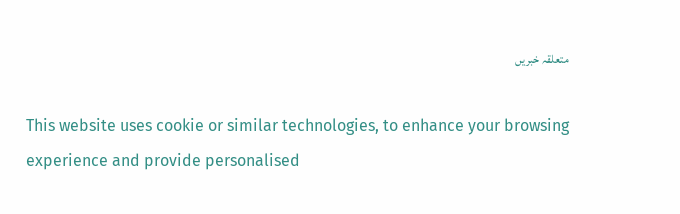متعلقہ خبریں

This website uses cookie or similar technologies, to enhance your browsing experience and provide personalised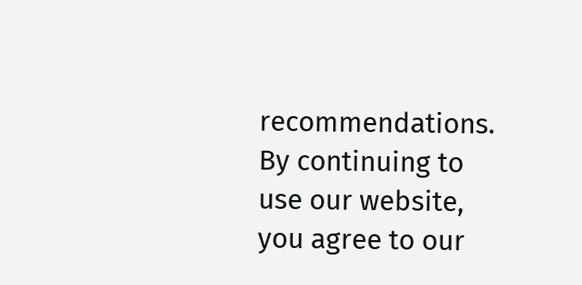recommendations. By continuing to use our website, you agree to our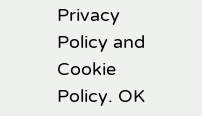Privacy Policy and Cookie Policy. OK